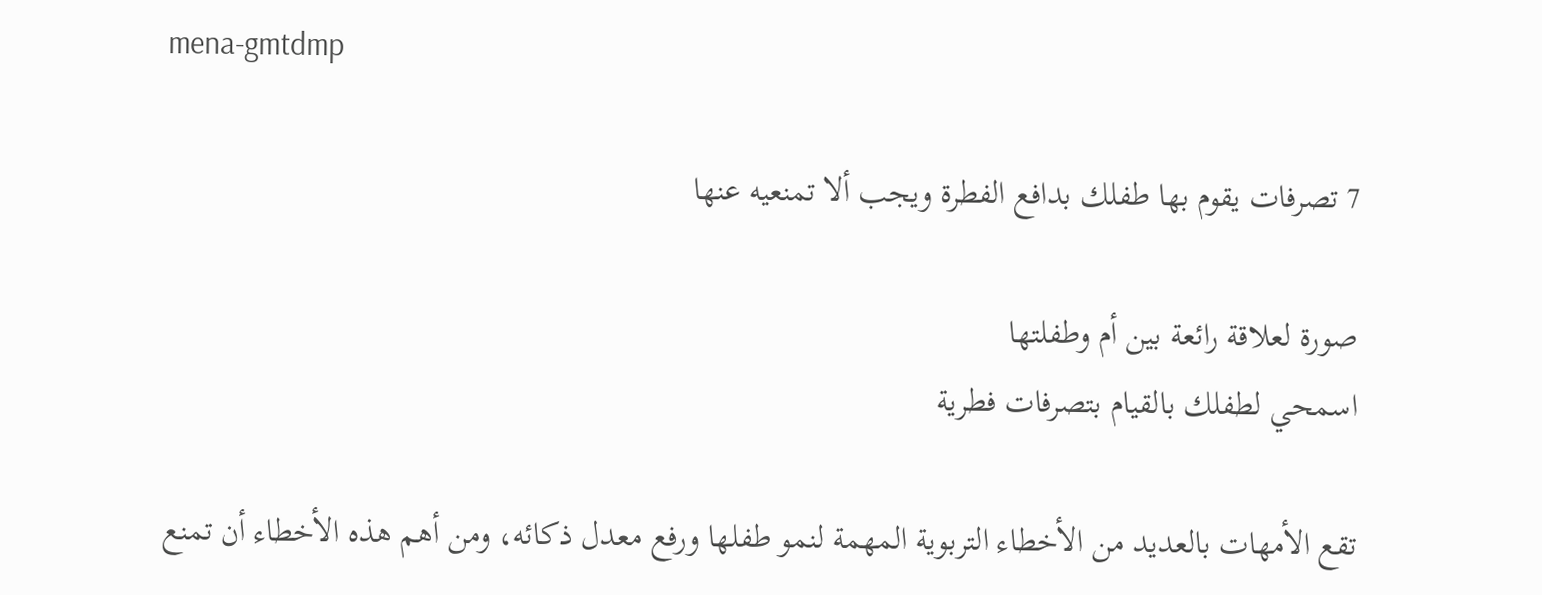mena-gmtdmp

7 تصرفات يقوم بها طفلك بدافع الفطرة ويجب ألا تمنعيه عنها

صورة لعلاقة رائعة بين أم وطفلتها
اسمحي لطفلك بالقيام بتصرفات فطرية

تقع الأمهات بالعديد من الأخطاء التربوية المهمة لنمو طفلها ورفع معدل ذكائه، ومن أهم هذه الأخطاء أن تمنع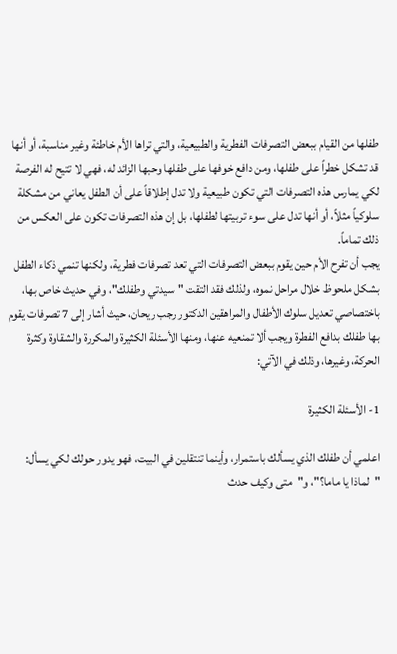طفلها من القيام ببعض التصرفات الفطرية والطبيعية، والتي تراها الأم خاطئة وغير مناسبة، أو أنها قد تشكل خطراً على طفلها، ومن دافع خوفها على طفلها وحبها الزائد له، فهي لا تتيح له الفرصة لكي يمارس هذه التصرفات التي تكون طبيعية ولا تدل إطلاقاً على أن الطفل يعاني من مشكلة سلوكياً مثلاً، أو أنها تدل على سوء تربيتها لطفلها، بل إن هذه التصرفات تكون على العكس من ذلك تماماً.
يجب أن تفرح الأم حين يقوم ببعض التصرفات التي تعد تصرفات فطرية، ولكنها تنمي ذكاء الطفل بشكل ملحوظ خلال مراحل نموه، ولذلك فقد التقت "سيدتي وطفلك"، وفي حديث خاص بها، باختصاصي تعديل سلوك الأطفال والمراهقين الدكتور رجب ريحان، حيث أشار إلى 7 تصرفات يقوم بها طفلك بدافع الفطرة ويجب ألا تمنعيه عنها، ومنها الأسئلة الكثيرة والمكررة والشقاوة وكثرة الحركة، وغيرها، وذلك في الآتي:

1- الأسئلة الكثيرة

اعلمي أن طفلك الذي يسألك باستمرار، وأينما تنتقلين في البيت، فهو يدور حولك لكي يسأل: "لماذا يا ماما؟"، و"متى وكيف حدث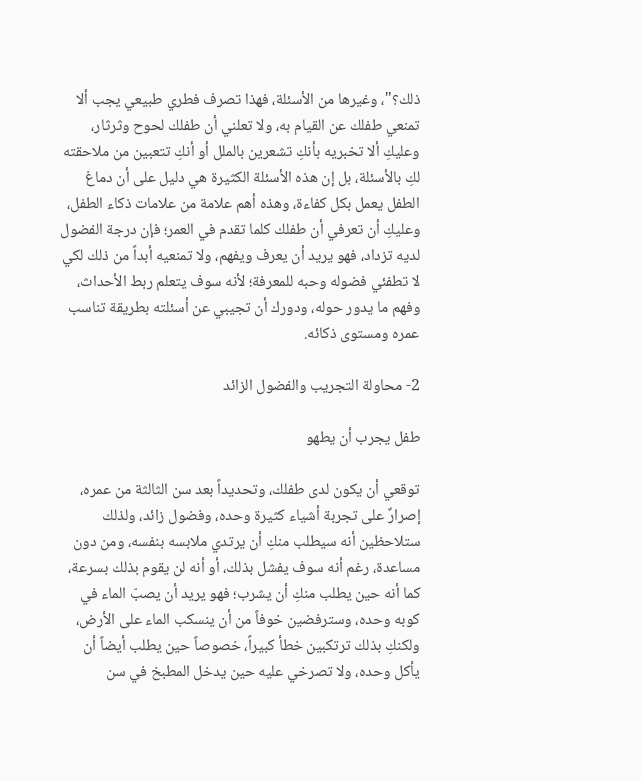ذلك؟"، وغيرها من الأسئلة، فهذا تصرف فطري طبيعي يجب ألا تمنعي طفلك عن القيام به، ولا تعلني أن طفلك لحوح وثرثار، وعليكِ ألا تخبريه بأنكِ تشعرين بالملل أو أنكِ تتعبين من ملاحقته لكِ بالأسئلة، بل إن هذه الأسئلة الكثيرة هي دليل على أن دماغ الطفل يعمل بكل كفاءة، وهذه أهم علامة من علامات ذكاء الطفل، وعليكِ أن تعرفي أن طفلك كلما تقدم في العمر؛ فإن درجة الفضول لديه تزداد، فهو يريد أن يعرف ويفهم، ولا تمنعيه أبداً من ذلك لكي لا تطفئي فضوله وحبه للمعرفة؛ لأنه سوف يتعلم ربط الأحداث، وفهم ما يدور حوله، ودورك أن تجيبي عن أسئلته بطريقة تناسب عمره ومستوى ذكائه.

2- محاولة التجريب والفضول الزائد

طفل يجرب أن يطهو

توقعي أن يكون لدى طفلك، وتحديداً بعد سن الثالثة من عمره، إصرارٌ على تجربة أشياء كثيرة وحده، وفضول زائد، ولذلك ستلاحظين أنه سيطلب منكِ أن يرتدي ملابسه بنفسه، ومن دون مساعدة، رغم أنه سوف يفشل بذلك، أو أنه لن يقوم بذلك بسرعة، كما أنه حين يطلب منكِ أن يشرب؛ فهو يريد أن يصبّ الماء في كوبه وحده، وسترفضين خوفاً من أن ينسكب الماء على الأرض، ولكنكِ بذلك ترتكبين خطأ كبيراً، خصوصاً حين يطلب أيضاً أن يأكل وحده، ولا تصرخي عليه حين يدخل المطبخ في سن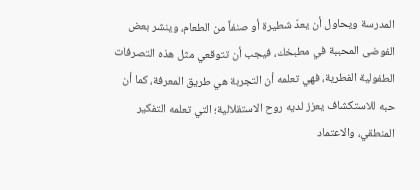المدرسة ويحاول أن يعدّ شطيرة أو صنفاً من الطعام، وينشر بعض الفوضى المحببة في مطبخك، فيجب أن تتوقعي مثل هذه التصرفات الطفولية الفطرية، فهي تعلمه أن التجربة هي طريق المعرفة، كما أن حبه للاستكشاف يعزز لديه روح الاستقلالية؛ التي تعلمه التفكير المنطقي، والاعتماد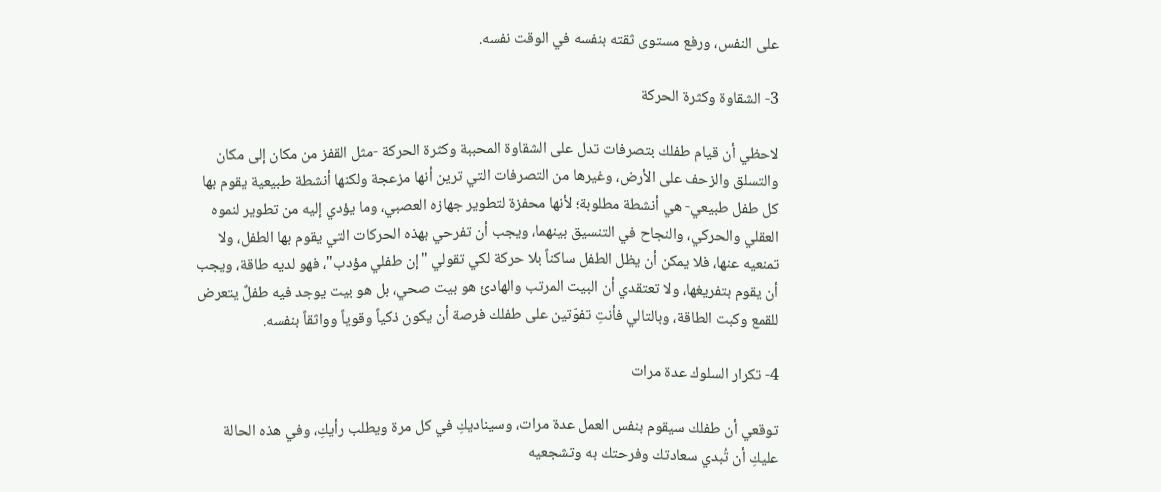على النفس، ورفع مستوى ثقته بنفسه في الوقت نفسه.

3- الشقاوة وكثرة الحركة

لاحظي أن قيام طفلك بتصرفات تدل على الشقاوة المحببة وكثرة الحركة -مثل القفز من مكان إلى مكان والتسلق والزحف على الأرض، وغيرها من التصرفات التي ترين أنها مزعجة ولكنها أنشطة طبيعية يقوم بها كل طفل طبيعي- هي أنشطة مطلوبة؛ لأنها محفزة لتطوير جهازه العصبي، وما يؤدي إليه من تطوير لنموه العقلي والحركي، والنجاح في التنسيق بينهما، ويجب أن تفرحي بهذه الحركات التي يقوم بها الطفل، ولا تمنعيه عنها، فلا يمكن أن يظل الطفل ساكناً بلا حركة لكي تقولي "إن طفلي مؤدب"، فهو لديه طاقة، ويجب أن يقوم بتفريغها، ولا تعتقدي أن البيت المرتب والهادئ هو بيت صحي، بل هو بيت يوجد فيه طفلٌ يتعرض للقمع وكبت الطاقة، وبالتالي فأنتِ تفوّتين على طفلك فرصة أن يكون ذكياً وقوياً وواثقاً بنفسه.

4- تكرار السلوك عدة مرات

توقعي أن طفلك سيقوم بنفس العمل عدة مرات، وسيناديكِ في كل مرة ويطلب رأيكِ، وفي هذه الحالة عليكِ أن تُبدي سعادتك وفرحتك به وتشجعيه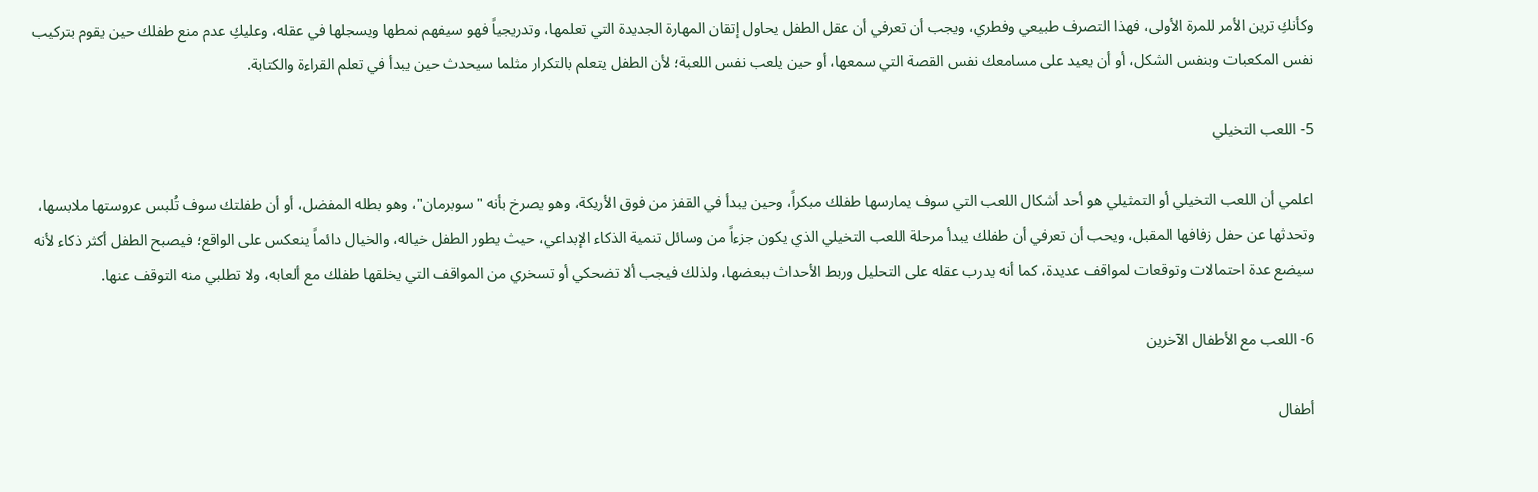وكأنكِ ترين الأمر للمرة الأولى، فهذا التصرف طبيعي وفطري، ويجب أن تعرفي أن عقل الطفل يحاول إتقان المهارة الجديدة التي تعلمها، وتدريجياً فهو سيفهم نمطها ويسجلها في عقله، وعليكِ عدم منع طفلك حين يقوم بتركيب نفس المكعبات وبنفس الشكل، أو أن يعيد على مسامعك نفس القصة التي سمعها، أو حين يلعب نفس اللعبة؛ لأن الطفل يتعلم بالتكرار مثلما سيحدث حين يبدأ في تعلم القراءة والكتابة.

5- اللعب التخيلي

اعلمي أن اللعب التخيلي أو التمثيلي هو أحد أشكال اللعب التي سوف يمارسها طفلك مبكراً، وحين يبدأ في القفز من فوق الأريكة، وهو يصرخ بأنه "سوبرمان"، وهو بطله المفضل، أو أن طفلتك سوف تُلبس عروستها ملابسها، وتحدثها عن حفل زفافها المقبل، ويحب أن تعرفي أن طفلك يبدأ مرحلة اللعب التخيلي الذي يكون جزءاً من وسائل تنمية الذكاء الإبداعي، حيث يطور الطفل خياله، والخيال دائماً ينعكس على الواقع؛ فيصبح الطفل أكثر ذكاء لأنه سيضع عدة احتمالات وتوقعات لمواقف عديدة، كما أنه يدرب عقله على التحليل وربط الأحداث ببعضها، ولذلك فيجب ألا تضحكي أو تسخري من المواقف التي يخلقها طفلك مع ألعابه، ولا تطلبي منه التوقف عنها.

6- اللعب مع الأطفال الآخرين

أطفال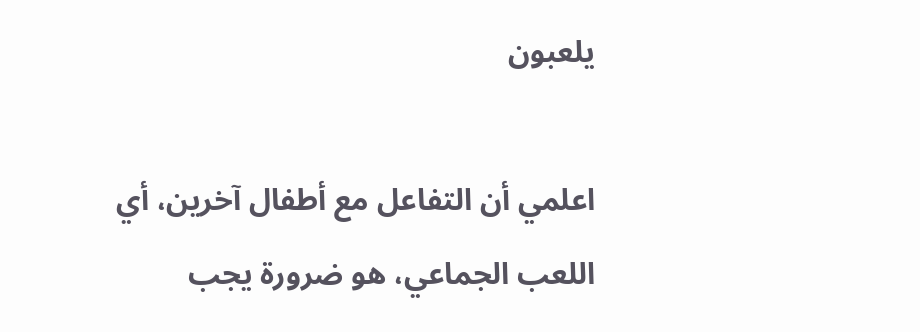يلعبون

اعلمي أن التفاعل مع أطفال آخرين، أي اللعب الجماعي، هو ضرورة يجب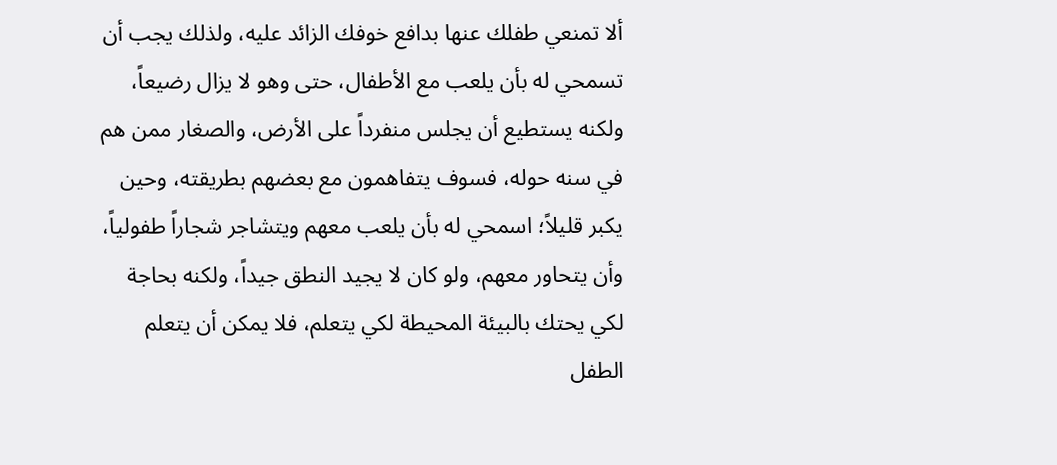ألا تمنعي طفلك عنها بدافع خوفك الزائد عليه، ولذلك يجب أن تسمحي له بأن يلعب مع الأطفال، حتى وهو لا يزال رضيعاً، ولكنه يستطيع أن يجلس منفرداً على الأرض، والصغار ممن هم في سنه حوله، فسوف يتفاهمون مع بعضهم بطريقته، وحين يكبر قليلاً؛ اسمحي له بأن يلعب معهم ويتشاجر شجاراً طفولياً، وأن يتحاور معهم، ولو كان لا يجيد النطق جيداً، ولكنه بحاجة لكي يحتك بالبيئة المحيطة لكي يتعلم، فلا يمكن أن يتعلم الطفل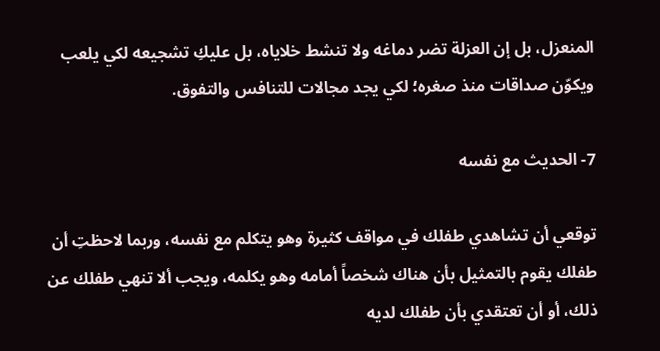المنعزل، بل إن العزلة تضر دماغه ولا تنشط خلاياه، بل عليكِ تشجيعه لكي يلعب ويكوّن صداقات منذ صغره؛ لكي يجد مجالات للتنافس والتفوق.

7- الحديث مع نفسه

توقعي أن تشاهدي طفلك في مواقف كثيرة وهو يتكلم مع نفسه، وربما لاحظتِ أن طفلك يقوم بالتمثيل بأن هناك شخصاً أمامه وهو يكلمه، ويجب ألا تنهي طفلك عن ذلك، أو أن تعتقدي بأن طفلك لديه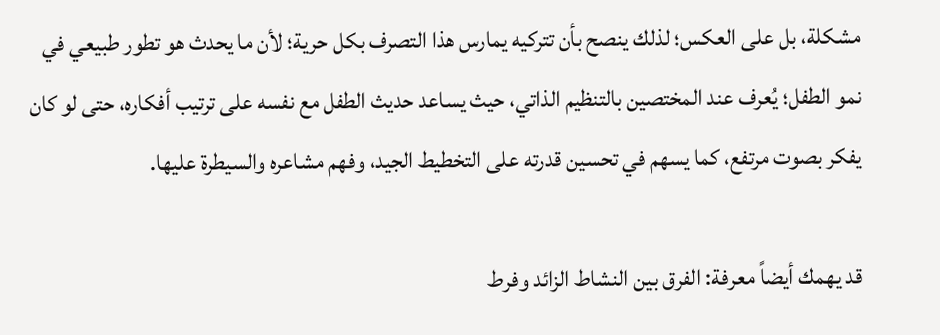مشكلة، بل على العكس؛ لذلك ينصح بأن تتركيه يمارس هذا التصرف بكل حرية؛ لأن ما يحدث هو تطور طبيعي في نمو الطفل؛ يُعرف عند المختصين بالتنظيم الذاتي، حيث يساعد حديث الطفل مع نفسه على ترتيب أفكاره، حتى لو كان يفكر بصوت مرتفع، كما يسهم في تحسين قدرته على التخطيط الجيد، وفهم مشاعره والسيطرة عليها.

قد يهمك أيضاً معرفة: الفرق بين النشاط الزائد وفرط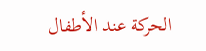الحركة عند الأطفال